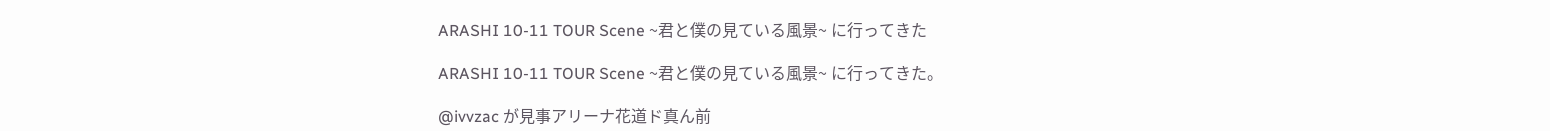ARASHI 10-11 TOUR Scene ~君と僕の見ている風景~ に行ってきた

ARASHI 10-11 TOUR Scene ~君と僕の見ている風景~ に行ってきた。

@ivvzac が見事アリーナ花道ド真ん前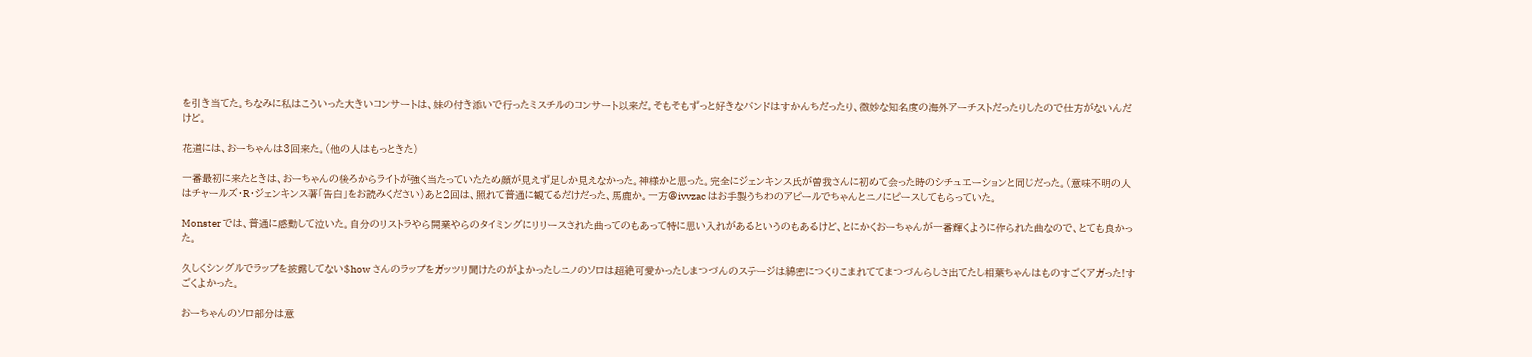を引き当てた。ちなみに私はこういった大きいコンサートは、妹の付き添いで行ったミスチルのコンサート以来だ。そもそもずっと好きなバンドはすかんちだったり、微妙な知名度の海外アーチストだったりしたので仕方がないんだけど。

花道には、おーちゃんは3回来た。(他の人はもっときた)

一番最初に来たときは、おーちゃんの後ろからライトが強く当たっていたため顔が見えず足しか見えなかった。神様かと思った。完全にジェンキンス氏が曽我さんに初めて会った時のシチュエーションと同じだった。(意味不明の人はチャールズ・R・ジェンキンス著「告白」をお読みください)あと2回は、照れて普通に観てるだけだった、馬鹿か。一方@ivvzac はお手製うちわのアピールでちゃんとニノにピースしてもらっていた。

Monster では、普通に感動して泣いた。自分のリストラやら開業やらのタイミングにリリースされた曲ってのもあって特に思い入れがあるというのもあるけど、とにかくおーちゃんが一番輝くように作られた曲なので、とても良かった。

久しくシングルでラップを披露してない$how さんのラップをガッツリ聞けたのがよかったしニノのソロは超絶可愛かったしまつづんのステージは綿密につくりこまれててまつづんらしさ出てたし相葉ちゃんはものすごくアガった!すごくよかった。

おーちゃんのソロ部分は意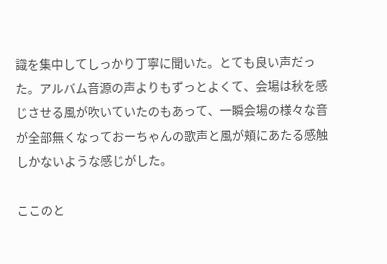識を集中してしっかり丁寧に聞いた。とても良い声だった。アルバム音源の声よりもずっとよくて、会場は秋を感じさせる風が吹いていたのもあって、一瞬会場の様々な音が全部無くなっておーちゃんの歌声と風が頬にあたる感触しかないような感じがした。

ここのと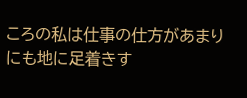ころの私は仕事の仕方があまりにも地に足着きす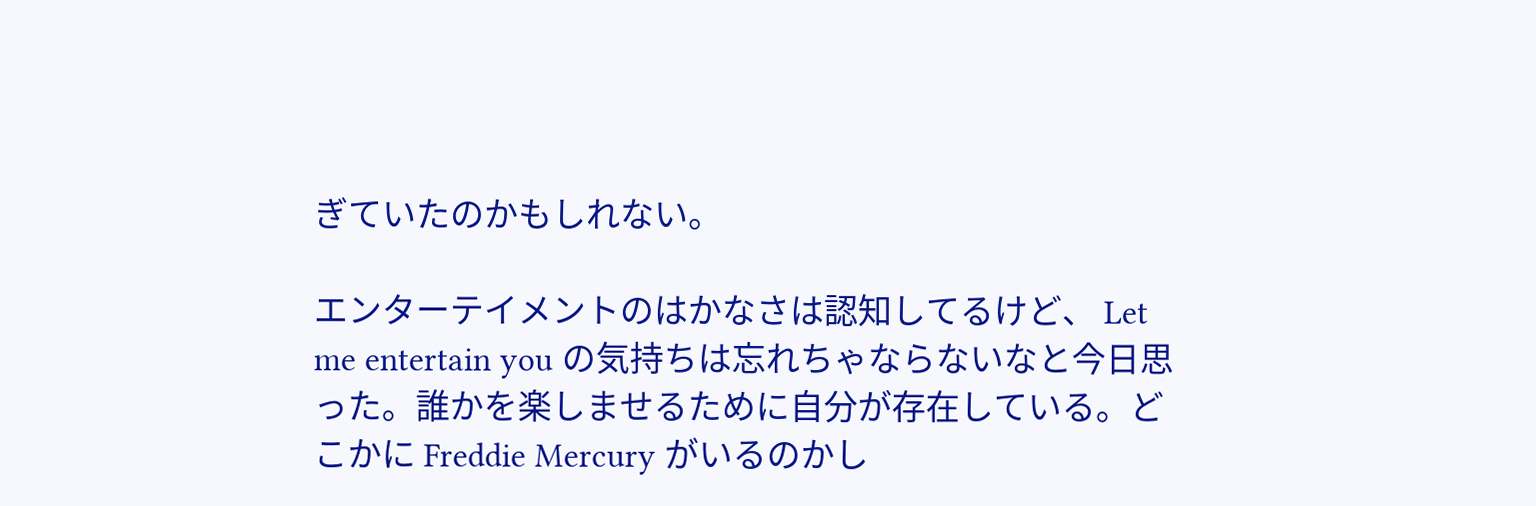ぎていたのかもしれない。

エンターテイメントのはかなさは認知してるけど、 Let me entertain you の気持ちは忘れちゃならないなと今日思った。誰かを楽しませるために自分が存在している。どこかに Freddie Mercury がいるのかし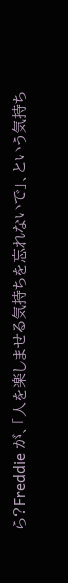ら?Freddie が、「人を楽しませる気持ちを忘れないで」、という気持ち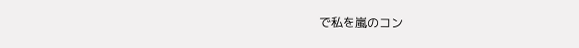で私を嵐のコン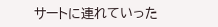サートに連れていった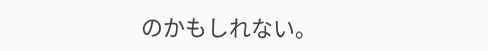のかもしれない。